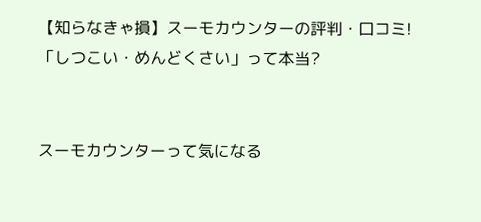【知らなきゃ損】スーモカウンターの評判・口コミ!「しつこい・めんどくさい」って本当?


スーモカウンターって気になる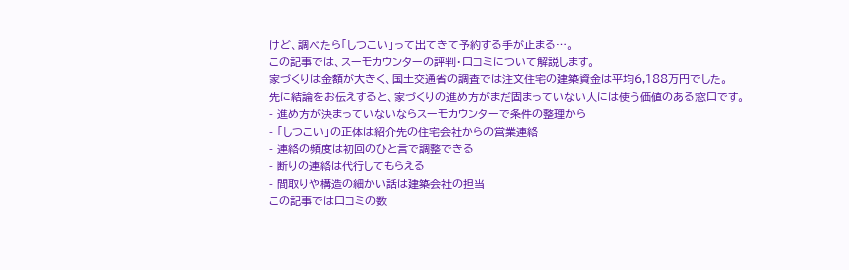けど、調べたら「しつこい」って出てきて予約する手が止まる…。
この記事では、スーモカウンターの評判・口コミについて解説します。
家づくりは金額が大きく、国土交通省の調査では注文住宅の建築資金は平均6,188万円でした。
先に結論をお伝えすると、家づくりの進め方がまだ固まっていない人には使う価値のある窓口です。
- 進め方が決まっていないならスーモカウンターで条件の整理から
- 「しつこい」の正体は紹介先の住宅会社からの営業連絡
- 連絡の頻度は初回のひと言で調整できる
- 断りの連絡は代行してもらえる
- 間取りや構造の細かい話は建築会社の担当
この記事では口コミの数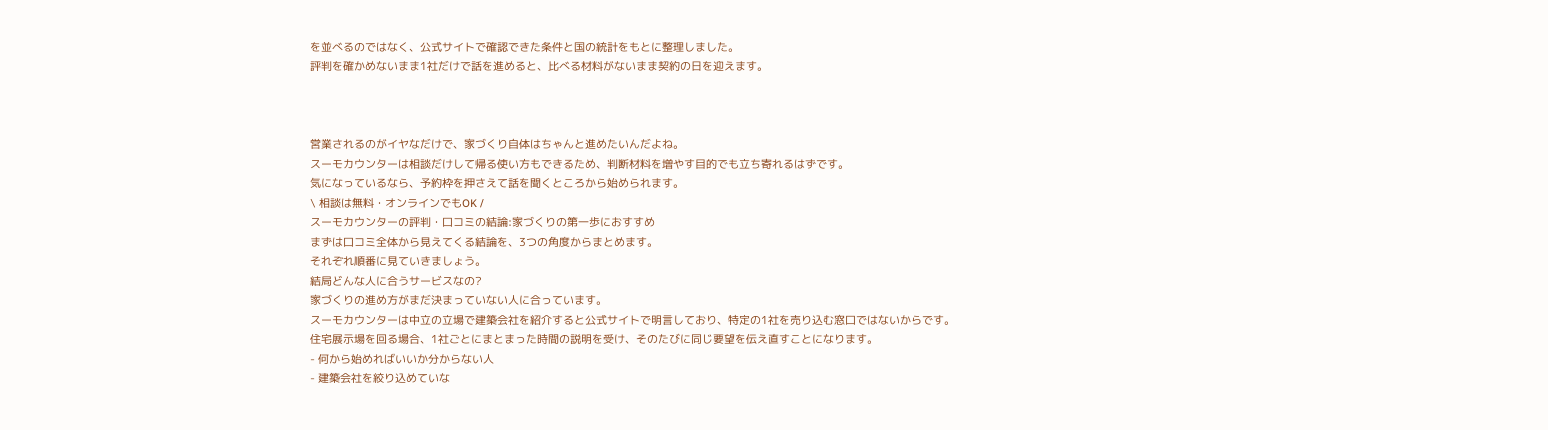を並べるのではなく、公式サイトで確認できた条件と国の統計をもとに整理しました。
評判を確かめないまま1社だけで話を進めると、比べる材料がないまま契約の日を迎えます。



営業されるのがイヤなだけで、家づくり自体はちゃんと進めたいんだよね。
スーモカウンターは相談だけして帰る使い方もできるため、判断材料を増やす目的でも立ち寄れるはずです。
気になっているなら、予約枠を押さえて話を聞くところから始められます。
\ 相談は無料・オンラインでもOK /
スーモカウンターの評判・口コミの結論:家づくりの第一歩におすすめ
まずは口コミ全体から見えてくる結論を、3つの角度からまとめます。
それぞれ順番に見ていきましょう。
結局どんな人に合うサービスなの?
家づくりの進め方がまだ決まっていない人に合っています。
スーモカウンターは中立の立場で建築会社を紹介すると公式サイトで明言しており、特定の1社を売り込む窓口ではないからです。
住宅展示場を回る場合、1社ごとにまとまった時間の説明を受け、そのたびに同じ要望を伝え直すことになります。
- 何から始めればいいか分からない人
- 建築会社を絞り込めていな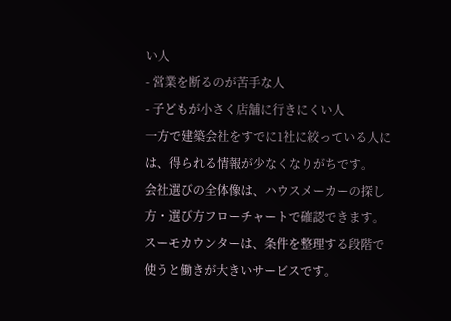い人
- 営業を断るのが苦手な人
- 子どもが小さく店舗に行きにくい人
一方で建築会社をすでに1社に絞っている人には、得られる情報が少なくなりがちです。
会社選びの全体像は、ハウスメーカーの探し方・選び方フローチャートで確認できます。
スーモカウンターは、条件を整理する段階で使うと働きが大きいサービスです。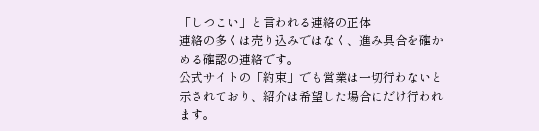「しつこい」と言われる連絡の正体
連絡の多くは売り込みではなく、進み具合を確かめる確認の連絡です。
公式サイトの「約束」でも営業は一切行わないと示されており、紹介は希望した場合にだけ行われます。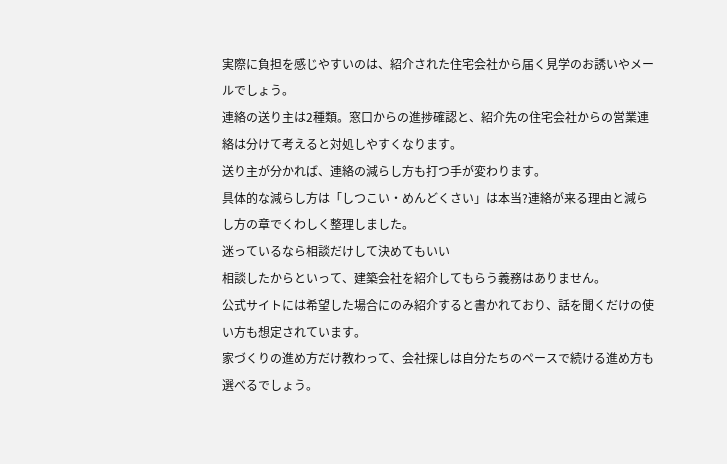実際に負担を感じやすいのは、紹介された住宅会社から届く見学のお誘いやメールでしょう。
連絡の送り主は2種類。窓口からの進捗確認と、紹介先の住宅会社からの営業連絡は分けて考えると対処しやすくなります。
送り主が分かれば、連絡の減らし方も打つ手が変わります。
具体的な減らし方は「しつこい・めんどくさい」は本当?連絡が来る理由と減らし方の章でくわしく整理しました。
迷っているなら相談だけして決めてもいい
相談したからといって、建築会社を紹介してもらう義務はありません。
公式サイトには希望した場合にのみ紹介すると書かれており、話を聞くだけの使い方も想定されています。
家づくりの進め方だけ教わって、会社探しは自分たちのペースで続ける進め方も選べるでしょう。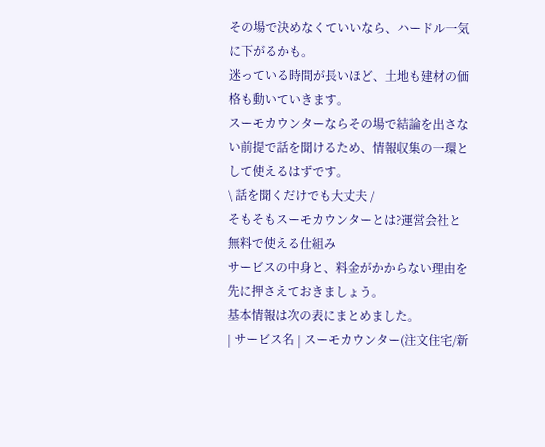その場で決めなくていいなら、ハードル一気に下がるかも。
迷っている時間が長いほど、土地も建材の価格も動いていきます。
スーモカウンターならその場で結論を出さない前提で話を聞けるため、情報収集の一環として使えるはずです。
\ 話を聞くだけでも大丈夫 /
そもそもスーモカウンターとは?運営会社と無料で使える仕組み
サービスの中身と、料金がかからない理由を先に押さえておきましょう。
基本情報は次の表にまとめました。
| サービス名 | スーモカウンター(注文住宅/新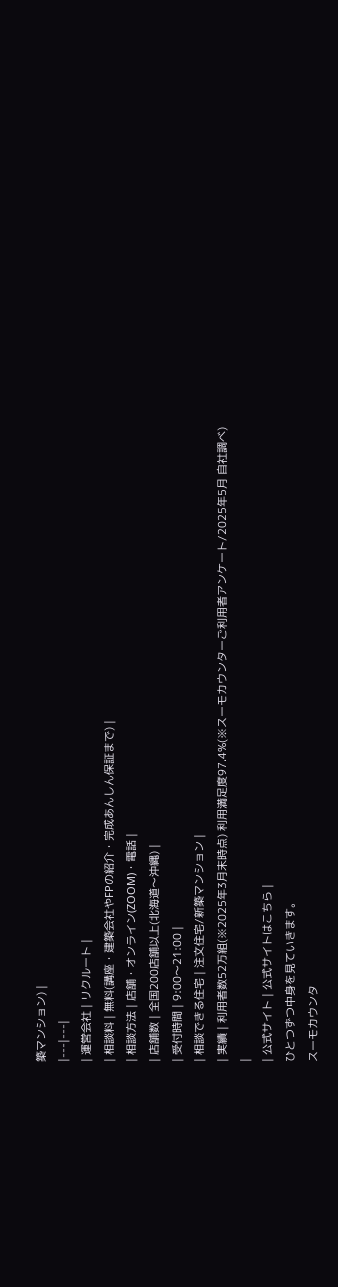築マンション) |
|---|---|
| 運営会社 | リクルート |
| 相談料 | 無料(講座・建築会社やFPの紹介・完成あんしん保証まで) |
| 相談方法 | 店舗・オンライン(ZOOM)・電話 |
| 店舗数 | 全国200店舗以上(北海道〜沖縄) |
| 受付時間 | 9:00〜21:00 |
| 相談できる住宅 | 注文住宅/新築マンション |
| 実績 | 利用者数52万組(※2025年3月末時点) 利用満足度97.4%(※スーモカウンターご利用者アンケート/2025年5月 自社調べ) |
| 公式サイト | 公式サイトはこちら |
ひとつずつ中身を見ていきます。
スーモカウンタ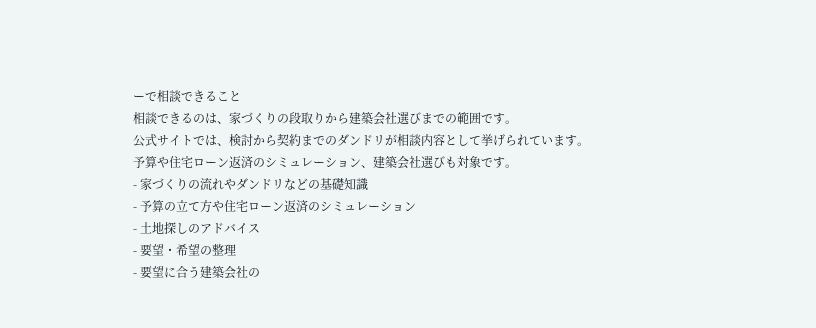ーで相談できること
相談できるのは、家づくりの段取りから建築会社選びまでの範囲です。
公式サイトでは、検討から契約までのダンドリが相談内容として挙げられています。
予算や住宅ローン返済のシミュレーション、建築会社選びも対象です。
- 家づくりの流れやダンドリなどの基礎知識
- 予算の立て方や住宅ローン返済のシミュレーション
- 土地探しのアドバイス
- 要望・希望の整理
- 要望に合う建築会社の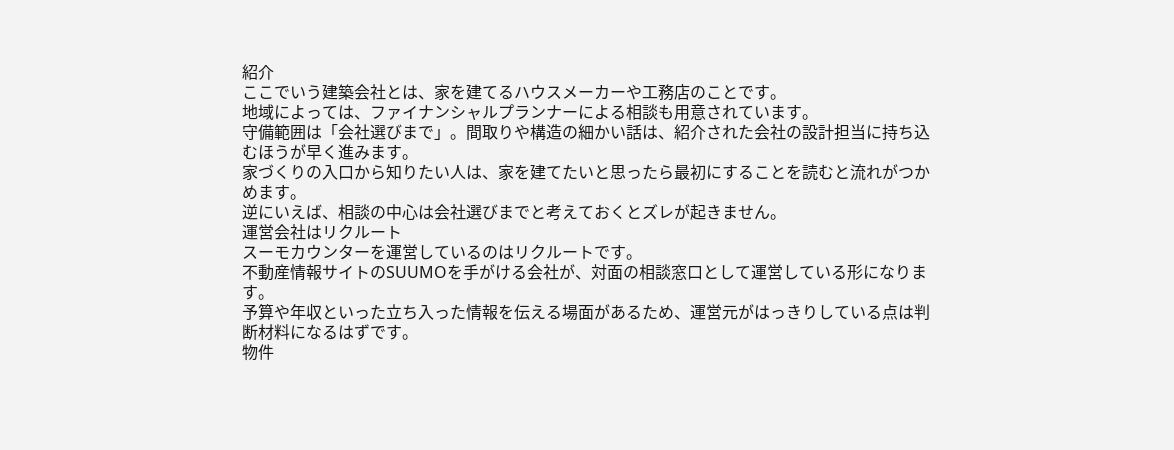紹介
ここでいう建築会社とは、家を建てるハウスメーカーや工務店のことです。
地域によっては、ファイナンシャルプランナーによる相談も用意されています。
守備範囲は「会社選びまで」。間取りや構造の細かい話は、紹介された会社の設計担当に持ち込むほうが早く進みます。
家づくりの入口から知りたい人は、家を建てたいと思ったら最初にすることを読むと流れがつかめます。
逆にいえば、相談の中心は会社選びまでと考えておくとズレが起きません。
運営会社はリクルート
スーモカウンターを運営しているのはリクルートです。
不動産情報サイトのSUUMOを手がける会社が、対面の相談窓口として運営している形になります。
予算や年収といった立ち入った情報を伝える場面があるため、運営元がはっきりしている点は判断材料になるはずです。
物件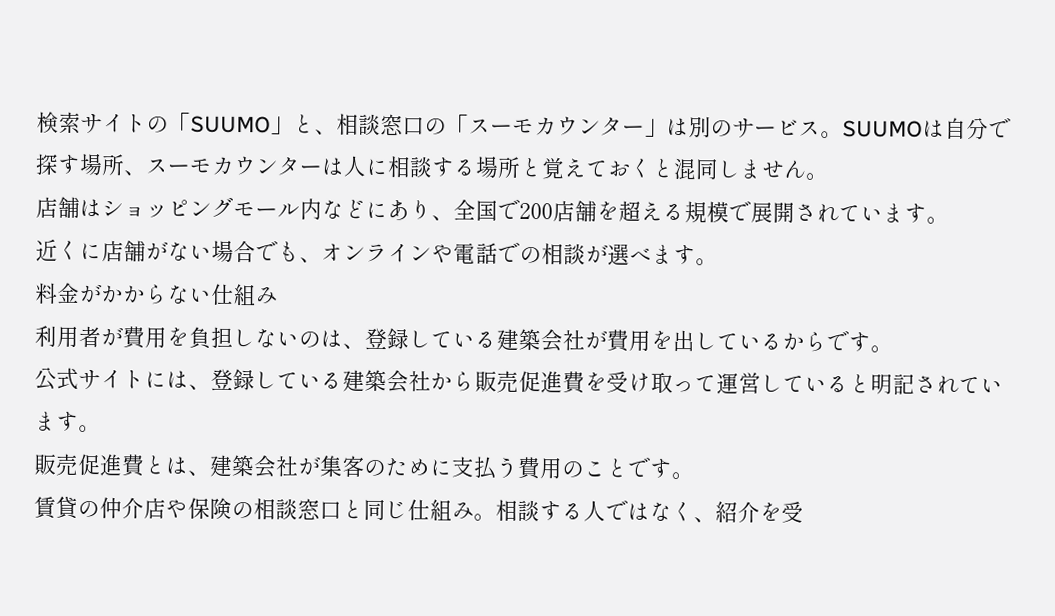検索サイトの「SUUMO」と、相談窓口の「スーモカウンター」は別のサービス。SUUMOは自分で探す場所、スーモカウンターは人に相談する場所と覚えておくと混同しません。
店舗はショッピングモール内などにあり、全国で200店舗を超える規模で展開されています。
近くに店舗がない場合でも、オンラインや電話での相談が選べます。
料金がかからない仕組み
利用者が費用を負担しないのは、登録している建築会社が費用を出しているからです。
公式サイトには、登録している建築会社から販売促進費を受け取って運営していると明記されています。
販売促進費とは、建築会社が集客のために支払う費用のことです。
賃貸の仲介店や保険の相談窓口と同じ仕組み。相談する人ではなく、紹介を受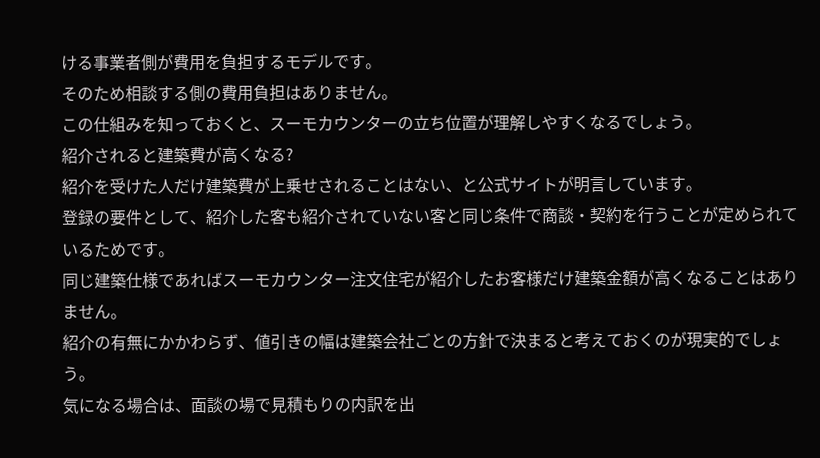ける事業者側が費用を負担するモデルです。
そのため相談する側の費用負担はありません。
この仕組みを知っておくと、スーモカウンターの立ち位置が理解しやすくなるでしょう。
紹介されると建築費が高くなる?
紹介を受けた人だけ建築費が上乗せされることはない、と公式サイトが明言しています。
登録の要件として、紹介した客も紹介されていない客と同じ条件で商談・契約を行うことが定められているためです。
同じ建築仕様であればスーモカウンター注文住宅が紹介したお客様だけ建築金額が高くなることはありません。
紹介の有無にかかわらず、値引きの幅は建築会社ごとの方針で決まると考えておくのが現実的でしょう。
気になる場合は、面談の場で見積もりの内訳を出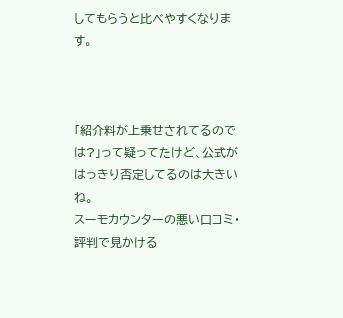してもらうと比べやすくなります。



「紹介料が上乗せされてるのでは?」って疑ってたけど、公式がはっきり否定してるのは大きいね。
スーモカウンターの悪い口コミ・評判で見かける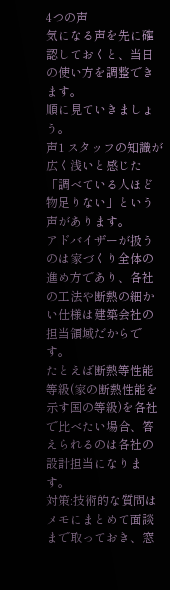4つの声
気になる声を先に確認しておくと、当日の使い方を調整できます。
順に見ていきましょう。
声1 スタッフの知識が広く浅いと感じた
「調べている人ほど物足りない」という声があります。
アドバイザーが扱うのは家づくり全体の進め方であり、各社の工法や断熱の細かい仕様は建築会社の担当領域だからです。
たとえば断熱等性能等級(家の断熱性能を示す国の等級)を各社で比べたい場合、答えられるのは各社の設計担当になります。
対策:技術的な質問はメモにまとめて面談まで取っておき、窓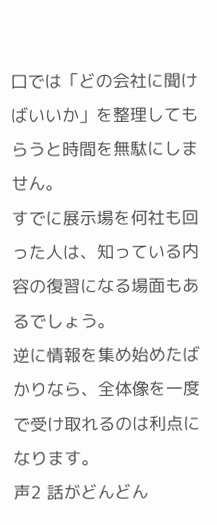口では「どの会社に聞けばいいか」を整理してもらうと時間を無駄にしません。
すでに展示場を何社も回った人は、知っている内容の復習になる場面もあるでしょう。
逆に情報を集め始めたばかりなら、全体像を一度で受け取れるのは利点になります。
声2 話がどんどん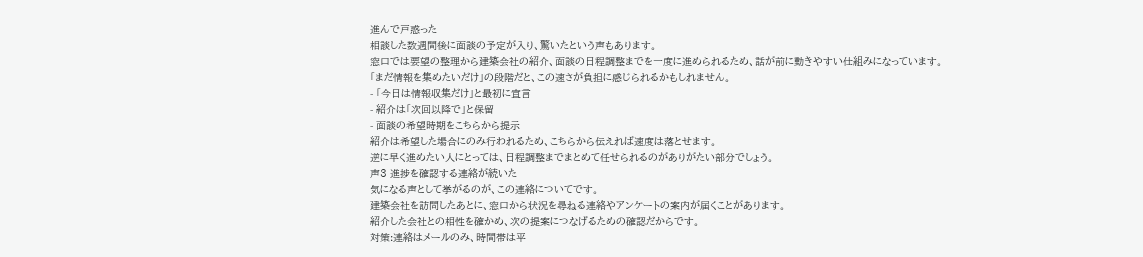進んで戸惑った
相談した数週間後に面談の予定が入り、驚いたという声もあります。
窓口では要望の整理から建築会社の紹介、面談の日程調整までを一度に進められるため、話が前に動きやすい仕組みになっています。
「まだ情報を集めたいだけ」の段階だと、この速さが負担に感じられるかもしれません。
- 「今日は情報収集だけ」と最初に宣言
- 紹介は「次回以降で」と保留
- 面談の希望時期をこちらから提示
紹介は希望した場合にのみ行われるため、こちらから伝えれば速度は落とせます。
逆に早く進めたい人にとっては、日程調整までまとめて任せられるのがありがたい部分でしょう。
声3 進捗を確認する連絡が続いた
気になる声として挙がるのが、この連絡についてです。
建築会社を訪問したあとに、窓口から状況を尋ねる連絡やアンケートの案内が届くことがあります。
紹介した会社との相性を確かめ、次の提案につなげるための確認だからです。
対策:連絡はメールのみ、時間帯は平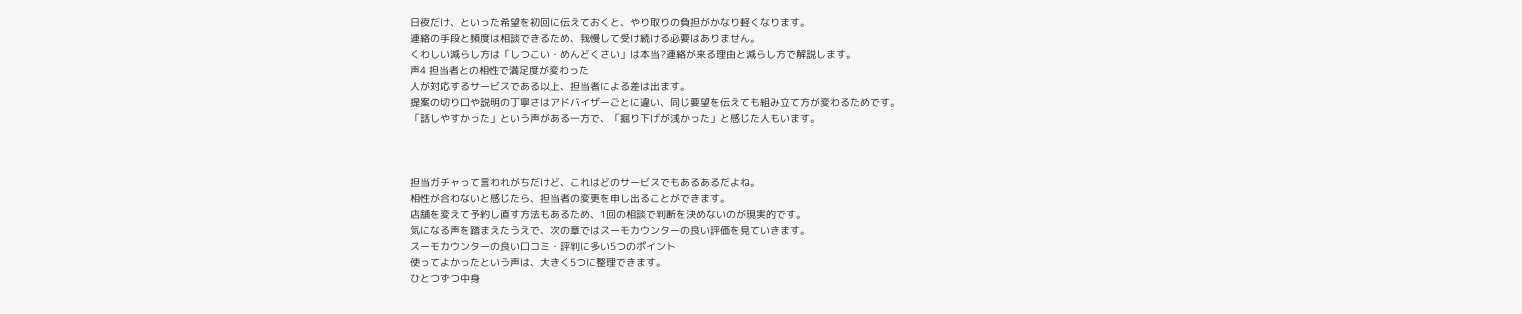日夜だけ、といった希望を初回に伝えておくと、やり取りの負担がかなり軽くなります。
連絡の手段と頻度は相談できるため、我慢して受け続ける必要はありません。
くわしい減らし方は「しつこい・めんどくさい」は本当?連絡が来る理由と減らし方で解説します。
声4 担当者との相性で満足度が変わった
人が対応するサービスである以上、担当者による差は出ます。
提案の切り口や説明の丁寧さはアドバイザーごとに違い、同じ要望を伝えても組み立て方が変わるためです。
「話しやすかった」という声がある一方で、「掘り下げが浅かった」と感じた人もいます。



担当ガチャって言われがちだけど、これはどのサービスでもあるあるだよね。
相性が合わないと感じたら、担当者の変更を申し出ることができます。
店舗を変えて予約し直す方法もあるため、1回の相談で判断を決めないのが現実的です。
気になる声を踏まえたうえで、次の章ではスーモカウンターの良い評価を見ていきます。
スーモカウンターの良い口コミ・評判に多い5つのポイント
使ってよかったという声は、大きく5つに整理できます。
ひとつずつ中身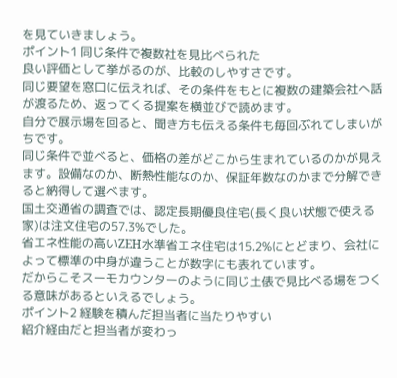を見ていきましょう。
ポイント1 同じ条件で複数社を見比べられた
良い評価として挙がるのが、比較のしやすさです。
同じ要望を窓口に伝えれば、その条件をもとに複数の建築会社へ話が渡るため、返ってくる提案を横並びで読めます。
自分で展示場を回ると、聞き方も伝える条件も毎回ぶれてしまいがちです。
同じ条件で並べると、価格の差がどこから生まれているのかが見えます。設備なのか、断熱性能なのか、保証年数なのかまで分解できると納得して選べます。
国土交通省の調査では、認定長期優良住宅(長く良い状態で使える家)は注文住宅の57.3%でした。
省エネ性能の高いZEH水準省エネ住宅は15.2%にとどまり、会社によって標準の中身が違うことが数字にも表れています。
だからこそスーモカウンターのように同じ土俵で見比べる場をつくる意味があるといえるでしょう。
ポイント2 経験を積んだ担当者に当たりやすい
紹介経由だと担当者が変わっ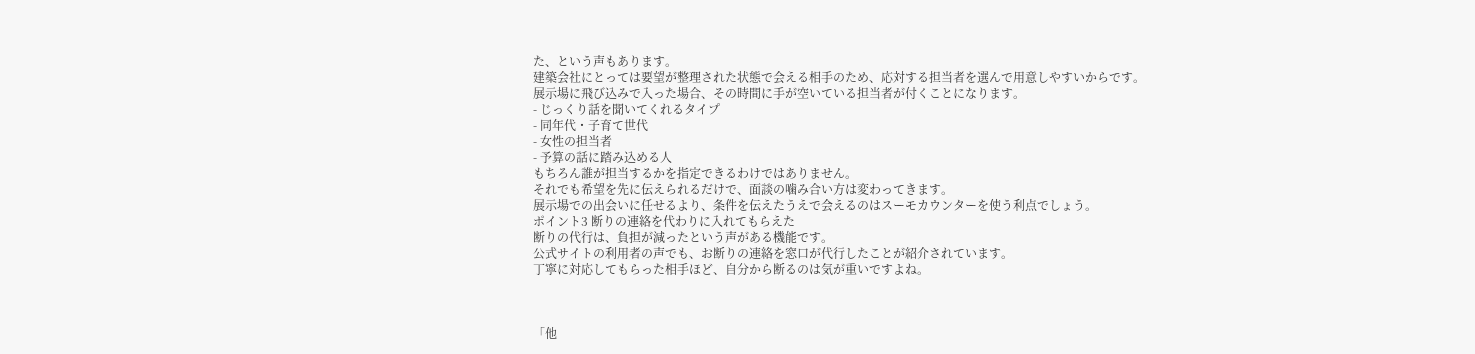た、という声もあります。
建築会社にとっては要望が整理された状態で会える相手のため、応対する担当者を選んで用意しやすいからです。
展示場に飛び込みで入った場合、その時間に手が空いている担当者が付くことになります。
- じっくり話を聞いてくれるタイプ
- 同年代・子育て世代
- 女性の担当者
- 予算の話に踏み込める人
もちろん誰が担当するかを指定できるわけではありません。
それでも希望を先に伝えられるだけで、面談の噛み合い方は変わってきます。
展示場での出会いに任せるより、条件を伝えたうえで会えるのはスーモカウンターを使う利点でしょう。
ポイント3 断りの連絡を代わりに入れてもらえた
断りの代行は、負担が減ったという声がある機能です。
公式サイトの利用者の声でも、お断りの連絡を窓口が代行したことが紹介されています。
丁寧に対応してもらった相手ほど、自分から断るのは気が重いですよね。



「他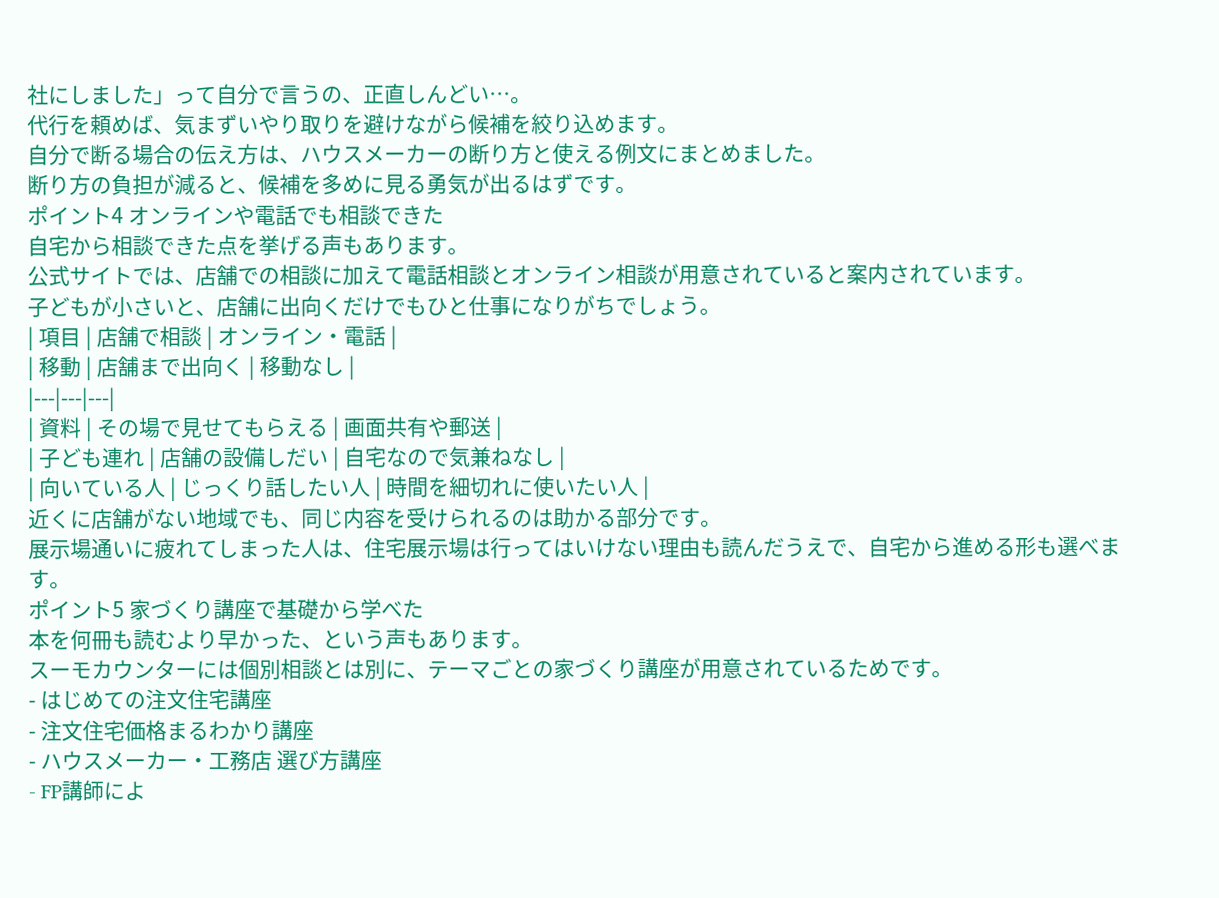社にしました」って自分で言うの、正直しんどい…。
代行を頼めば、気まずいやり取りを避けながら候補を絞り込めます。
自分で断る場合の伝え方は、ハウスメーカーの断り方と使える例文にまとめました。
断り方の負担が減ると、候補を多めに見る勇気が出るはずです。
ポイント4 オンラインや電話でも相談できた
自宅から相談できた点を挙げる声もあります。
公式サイトでは、店舗での相談に加えて電話相談とオンライン相談が用意されていると案内されています。
子どもが小さいと、店舗に出向くだけでもひと仕事になりがちでしょう。
| 項目 | 店舗で相談 | オンライン・電話 |
| 移動 | 店舗まで出向く | 移動なし |
|---|---|---|
| 資料 | その場で見せてもらえる | 画面共有や郵送 |
| 子ども連れ | 店舗の設備しだい | 自宅なので気兼ねなし |
| 向いている人 | じっくり話したい人 | 時間を細切れに使いたい人 |
近くに店舗がない地域でも、同じ内容を受けられるのは助かる部分です。
展示場通いに疲れてしまった人は、住宅展示場は行ってはいけない理由も読んだうえで、自宅から進める形も選べます。
ポイント5 家づくり講座で基礎から学べた
本を何冊も読むより早かった、という声もあります。
スーモカウンターには個別相談とは別に、テーマごとの家づくり講座が用意されているためです。
- はじめての注文住宅講座
- 注文住宅価格まるわかり講座
- ハウスメーカー・工務店 選び方講座
- FP講師によ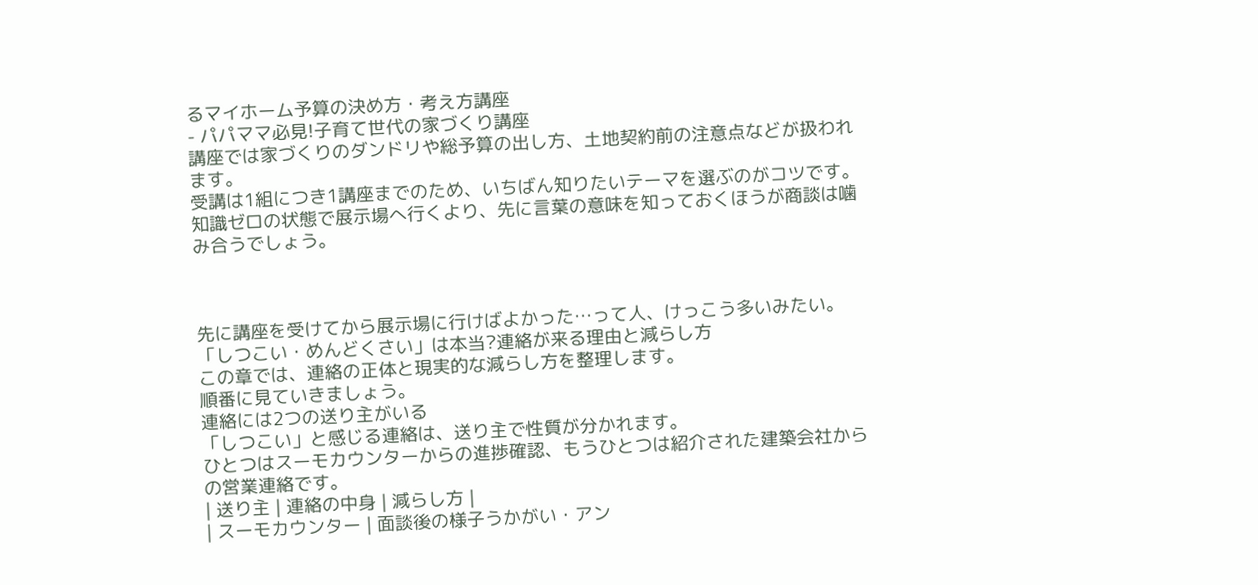るマイホーム予算の決め方・考え方講座
- パパママ必見!子育て世代の家づくり講座
講座では家づくりのダンドリや総予算の出し方、土地契約前の注意点などが扱われます。
受講は1組につき1講座までのため、いちばん知りたいテーマを選ぶのがコツです。
知識ゼロの状態で展示場へ行くより、先に言葉の意味を知っておくほうが商談は噛み合うでしょう。



先に講座を受けてから展示場に行けばよかった…って人、けっこう多いみたい。
「しつこい・めんどくさい」は本当?連絡が来る理由と減らし方
この章では、連絡の正体と現実的な減らし方を整理します。
順番に見ていきましょう。
連絡には2つの送り主がいる
「しつこい」と感じる連絡は、送り主で性質が分かれます。
ひとつはスーモカウンターからの進捗確認、もうひとつは紹介された建築会社からの営業連絡です。
| 送り主 | 連絡の中身 | 減らし方 |
| スーモカウンター | 面談後の様子うかがい・アン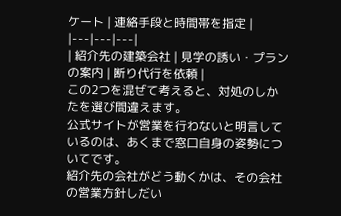ケート | 連絡手段と時間帯を指定 |
|---|---|---|
| 紹介先の建築会社 | 見学の誘い・プランの案内 | 断り代行を依頼 |
この2つを混ぜて考えると、対処のしかたを選び間違えます。
公式サイトが営業を行わないと明言しているのは、あくまで窓口自身の姿勢についてです。
紹介先の会社がどう動くかは、その会社の営業方針しだい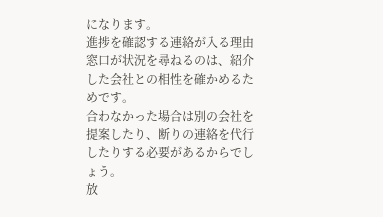になります。
進捗を確認する連絡が入る理由
窓口が状況を尋ねるのは、紹介した会社との相性を確かめるためです。
合わなかった場合は別の会社を提案したり、断りの連絡を代行したりする必要があるからでしょう。
放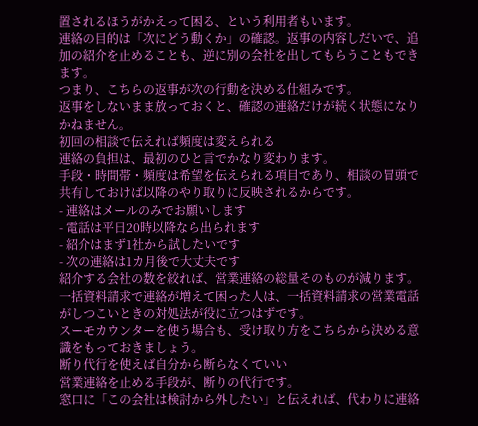置されるほうがかえって困る、という利用者もいます。
連絡の目的は「次にどう動くか」の確認。返事の内容しだいで、追加の紹介を止めることも、逆に別の会社を出してもらうこともできます。
つまり、こちらの返事が次の行動を決める仕組みです。
返事をしないまま放っておくと、確認の連絡だけが続く状態になりかねません。
初回の相談で伝えれば頻度は変えられる
連絡の負担は、最初のひと言でかなり変わります。
手段・時間帯・頻度は希望を伝えられる項目であり、相談の冒頭で共有しておけば以降のやり取りに反映されるからです。
- 連絡はメールのみでお願いします
- 電話は平日20時以降なら出られます
- 紹介はまず1社から試したいです
- 次の連絡は1カ月後で大丈夫です
紹介する会社の数を絞れば、営業連絡の総量そのものが減ります。
一括資料請求で連絡が増えて困った人は、一括資料請求の営業電話がしつこいときの対処法が役に立つはずです。
スーモカウンターを使う場合も、受け取り方をこちらから決める意識をもっておきましょう。
断り代行を使えば自分から断らなくていい
営業連絡を止める手段が、断りの代行です。
窓口に「この会社は検討から外したい」と伝えれば、代わりに連絡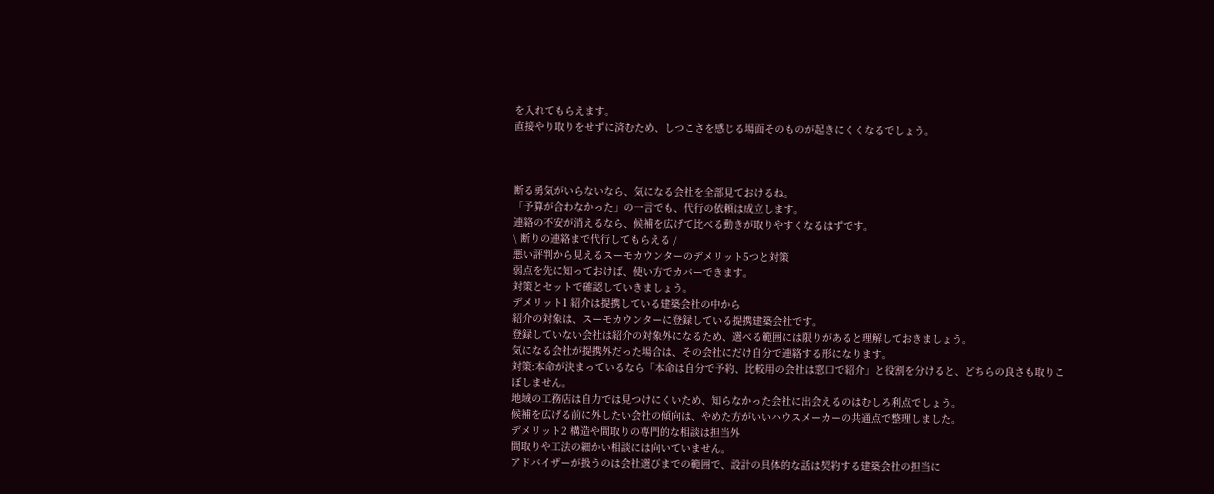を入れてもらえます。
直接やり取りをせずに済むため、しつこさを感じる場面そのものが起きにくくなるでしょう。



断る勇気がいらないなら、気になる会社を全部見ておけるね。
「予算が合わなかった」の一言でも、代行の依頼は成立します。
連絡の不安が消えるなら、候補を広げて比べる動きが取りやすくなるはずです。
\ 断りの連絡まで代行してもらえる /
悪い評判から見えるスーモカウンターのデメリット5つと対策
弱点を先に知っておけば、使い方でカバーできます。
対策とセットで確認していきましょう。
デメリット1 紹介は提携している建築会社の中から
紹介の対象は、スーモカウンターに登録している提携建築会社です。
登録していない会社は紹介の対象外になるため、選べる範囲には限りがあると理解しておきましょう。
気になる会社が提携外だった場合は、その会社にだけ自分で連絡する形になります。
対策:本命が決まっているなら「本命は自分で予約、比較用の会社は窓口で紹介」と役割を分けると、どちらの良さも取りこぼしません。
地域の工務店は自力では見つけにくいため、知らなかった会社に出会えるのはむしろ利点でしょう。
候補を広げる前に外したい会社の傾向は、やめた方がいいハウスメーカーの共通点で整理しました。
デメリット2 構造や間取りの専門的な相談は担当外
間取りや工法の細かい相談には向いていません。
アドバイザーが扱うのは会社選びまでの範囲で、設計の具体的な話は契約する建築会社の担当に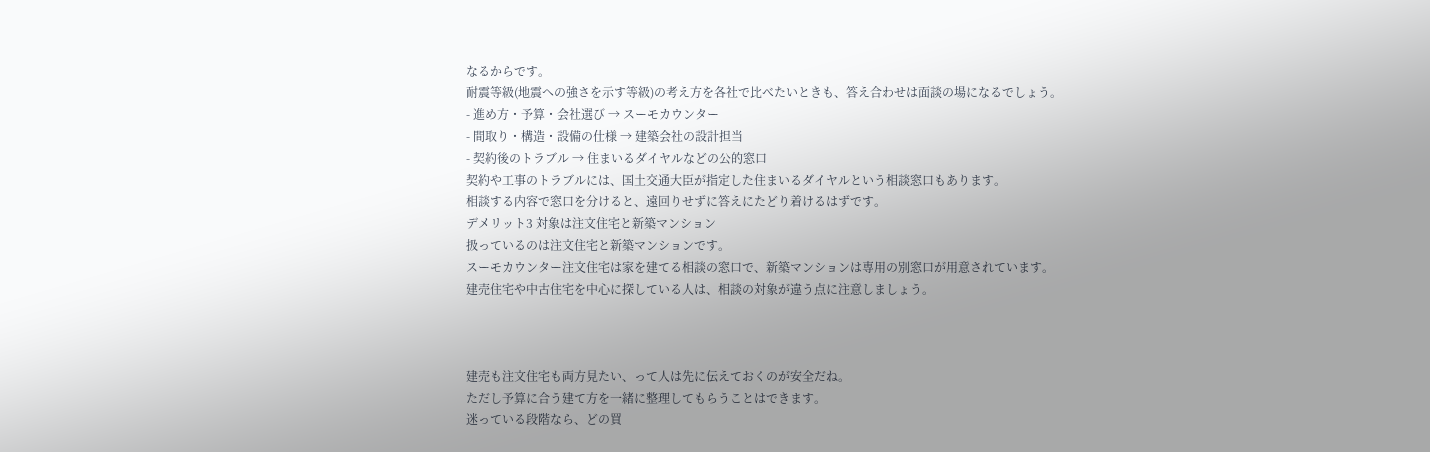なるからです。
耐震等級(地震への強さを示す等級)の考え方を各社で比べたいときも、答え合わせは面談の場になるでしょう。
- 進め方・予算・会社選び → スーモカウンター
- 間取り・構造・設備の仕様 → 建築会社の設計担当
- 契約後のトラブル → 住まいるダイヤルなどの公的窓口
契約や工事のトラブルには、国土交通大臣が指定した住まいるダイヤルという相談窓口もあります。
相談する内容で窓口を分けると、遠回りせずに答えにたどり着けるはずです。
デメリット3 対象は注文住宅と新築マンション
扱っているのは注文住宅と新築マンションです。
スーモカウンター注文住宅は家を建てる相談の窓口で、新築マンションは専用の別窓口が用意されています。
建売住宅や中古住宅を中心に探している人は、相談の対象が違う点に注意しましょう。



建売も注文住宅も両方見たい、って人は先に伝えておくのが安全だね。
ただし予算に合う建て方を一緒に整理してもらうことはできます。
迷っている段階なら、どの買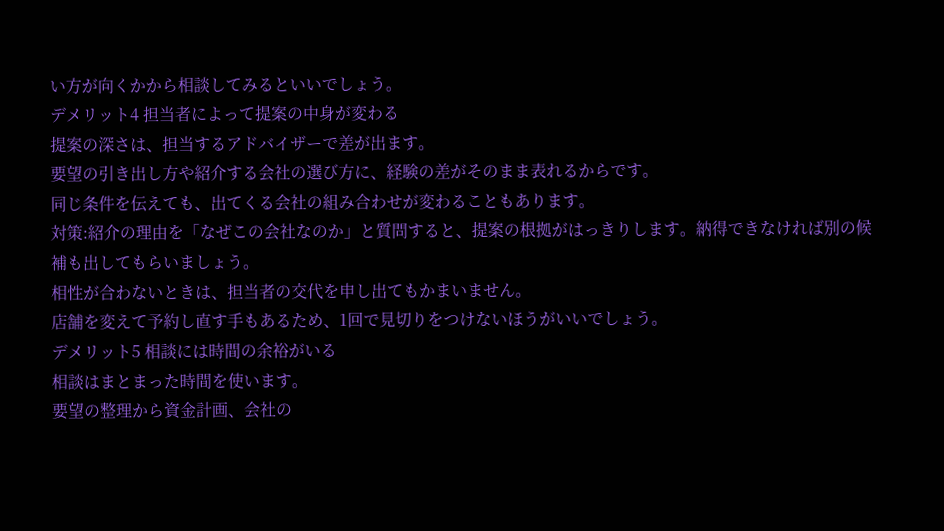い方が向くかから相談してみるといいでしょう。
デメリット4 担当者によって提案の中身が変わる
提案の深さは、担当するアドバイザーで差が出ます。
要望の引き出し方や紹介する会社の選び方に、経験の差がそのまま表れるからです。
同じ条件を伝えても、出てくる会社の組み合わせが変わることもあります。
対策:紹介の理由を「なぜこの会社なのか」と質問すると、提案の根拠がはっきりします。納得できなければ別の候補も出してもらいましょう。
相性が合わないときは、担当者の交代を申し出てもかまいません。
店舗を変えて予約し直す手もあるため、1回で見切りをつけないほうがいいでしょう。
デメリット5 相談には時間の余裕がいる
相談はまとまった時間を使います。
要望の整理から資金計画、会社の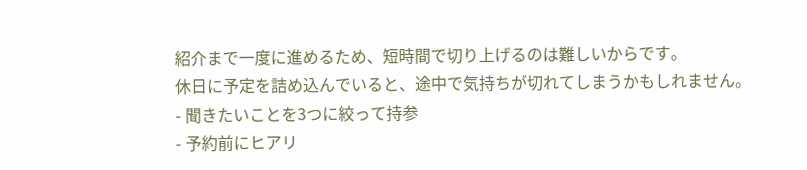紹介まで一度に進めるため、短時間で切り上げるのは難しいからです。
休日に予定を詰め込んでいると、途中で気持ちが切れてしまうかもしれません。
- 聞きたいことを3つに絞って持参
- 予約前にヒアリ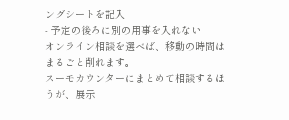ングシートを記入
- 予定の後ろに別の用事を入れない
オンライン相談を選べば、移動の時間はまるごと削れます。
スーモカウンターにまとめて相談するほうが、展示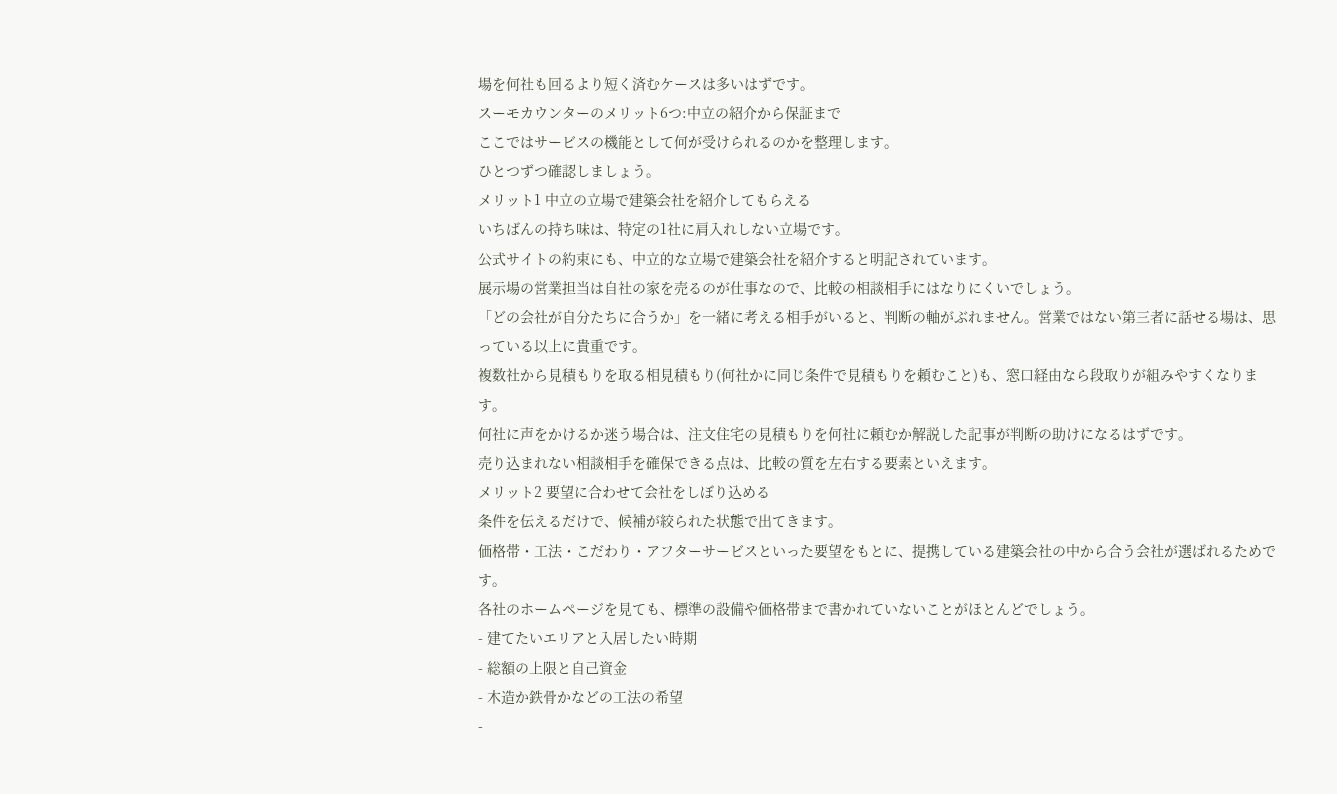場を何社も回るより短く済むケースは多いはずです。
スーモカウンターのメリット6つ:中立の紹介から保証まで
ここではサービスの機能として何が受けられるのかを整理します。
ひとつずつ確認しましょう。
メリット1 中立の立場で建築会社を紹介してもらえる
いちばんの持ち味は、特定の1社に肩入れしない立場です。
公式サイトの約束にも、中立的な立場で建築会社を紹介すると明記されています。
展示場の営業担当は自社の家を売るのが仕事なので、比較の相談相手にはなりにくいでしょう。
「どの会社が自分たちに合うか」を一緒に考える相手がいると、判断の軸がぶれません。営業ではない第三者に話せる場は、思っている以上に貴重です。
複数社から見積もりを取る相見積もり(何社かに同じ条件で見積もりを頼むこと)も、窓口経由なら段取りが組みやすくなります。
何社に声をかけるか迷う場合は、注文住宅の見積もりを何社に頼むか解説した記事が判断の助けになるはずです。
売り込まれない相談相手を確保できる点は、比較の質を左右する要素といえます。
メリット2 要望に合わせて会社をしぼり込める
条件を伝えるだけで、候補が絞られた状態で出てきます。
価格帯・工法・こだわり・アフターサービスといった要望をもとに、提携している建築会社の中から合う会社が選ばれるためです。
各社のホームページを見ても、標準の設備や価格帯まで書かれていないことがほとんどでしょう。
- 建てたいエリアと入居したい時期
- 総額の上限と自己資金
- 木造か鉄骨かなどの工法の希望
-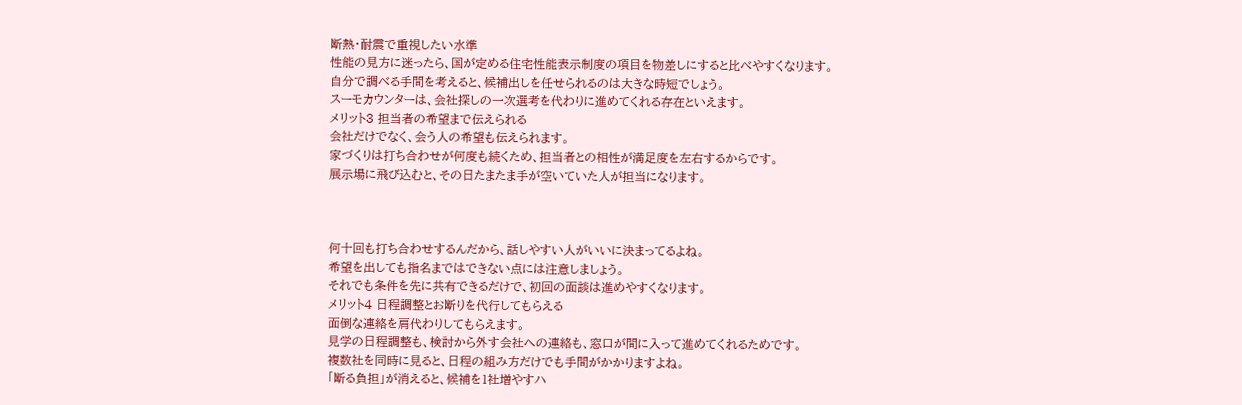断熱・耐震で重視したい水準
性能の見方に迷ったら、国が定める住宅性能表示制度の項目を物差しにすると比べやすくなります。
自分で調べる手間を考えると、候補出しを任せられるのは大きな時短でしょう。
スーモカウンターは、会社探しの一次選考を代わりに進めてくれる存在といえます。
メリット3 担当者の希望まで伝えられる
会社だけでなく、会う人の希望も伝えられます。
家づくりは打ち合わせが何度も続くため、担当者との相性が満足度を左右するからです。
展示場に飛び込むと、その日たまたま手が空いていた人が担当になります。



何十回も打ち合わせするんだから、話しやすい人がいいに決まってるよね。
希望を出しても指名まではできない点には注意しましょう。
それでも条件を先に共有できるだけで、初回の面談は進めやすくなります。
メリット4 日程調整とお断りを代行してもらえる
面倒な連絡を肩代わりしてもらえます。
見学の日程調整も、検討から外す会社への連絡も、窓口が間に入って進めてくれるためです。
複数社を同時に見ると、日程の組み方だけでも手間がかかりますよね。
「断る負担」が消えると、候補を1社増やすハ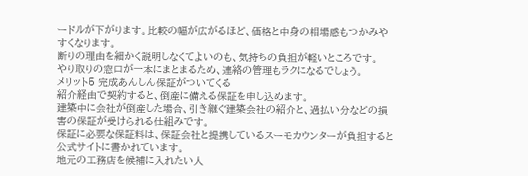ードルが下がります。比較の幅が広がるほど、価格と中身の相場感もつかみやすくなります。
断りの理由を細かく説明しなくてよいのも、気持ちの負担が軽いところです。
やり取りの窓口が一本にまとまるため、連絡の管理もラクになるでしょう。
メリット5 完成あんしん保証がついてくる
紹介経由で契約すると、倒産に備える保証を申し込めます。
建築中に会社が倒産した場合、引き継ぐ建築会社の紹介と、過払い分などの損害の保証が受けられる仕組みです。
保証に必要な保証料は、保証会社と提携しているスーモカウンターが負担すると公式サイトに書かれています。
地元の工務店を候補に入れたい人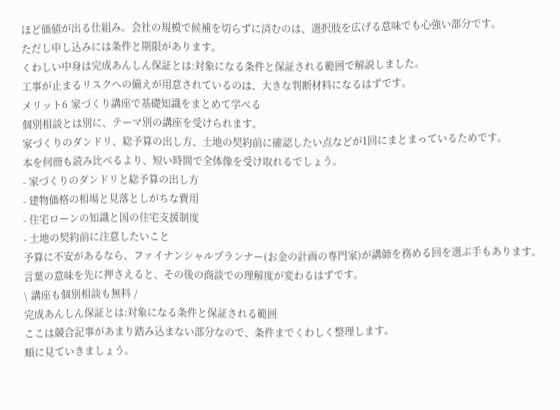ほど価値が出る仕組み。会社の規模で候補を切らずに済むのは、選択肢を広げる意味でも心強い部分です。
ただし申し込みには条件と期限があります。
くわしい中身は完成あんしん保証とは:対象になる条件と保証される範囲で解説しました。
工事が止まるリスクへの備えが用意されているのは、大きな判断材料になるはずです。
メリット6 家づくり講座で基礎知識をまとめて学べる
個別相談とは別に、テーマ別の講座を受けられます。
家づくりのダンドリ、総予算の出し方、土地の契約前に確認したい点などが1回にまとまっているためです。
本を何冊も読み比べるより、短い時間で全体像を受け取れるでしょう。
- 家づくりのダンドリと総予算の出し方
- 建物価格の相場と見落としがちな費用
- 住宅ローンの知識と国の住宅支援制度
- 土地の契約前に注意したいこと
予算に不安があるなら、ファイナンシャルプランナー(お金の計画の専門家)が講師を務める回を選ぶ手もあります。
言葉の意味を先に押さえると、その後の商談での理解度が変わるはずです。
\ 講座も個別相談も無料 /
完成あんしん保証とは:対象になる条件と保証される範囲
ここは競合記事があまり踏み込まない部分なので、条件までくわしく整理します。
順に見ていきましょう。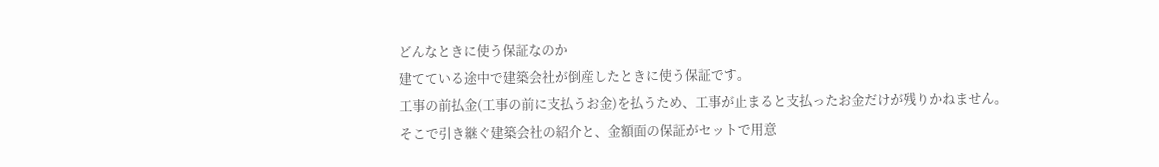どんなときに使う保証なのか
建てている途中で建築会社が倒産したときに使う保証です。
工事の前払金(工事の前に支払うお金)を払うため、工事が止まると支払ったお金だけが残りかねません。
そこで引き継ぐ建築会社の紹介と、金額面の保証がセットで用意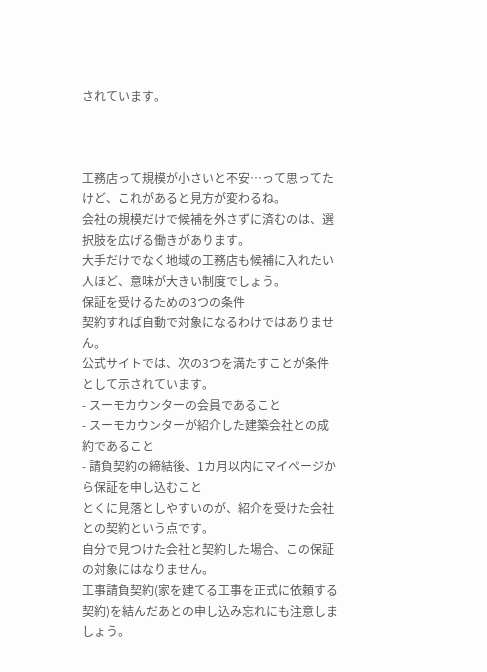されています。



工務店って規模が小さいと不安…って思ってたけど、これがあると見方が変わるね。
会社の規模だけで候補を外さずに済むのは、選択肢を広げる働きがあります。
大手だけでなく地域の工務店も候補に入れたい人ほど、意味が大きい制度でしょう。
保証を受けるための3つの条件
契約すれば自動で対象になるわけではありません。
公式サイトでは、次の3つを満たすことが条件として示されています。
- スーモカウンターの会員であること
- スーモカウンターが紹介した建築会社との成約であること
- 請負契約の締結後、1カ月以内にマイページから保証を申し込むこと
とくに見落としやすいのが、紹介を受けた会社との契約という点です。
自分で見つけた会社と契約した場合、この保証の対象にはなりません。
工事請負契約(家を建てる工事を正式に依頼する契約)を結んだあとの申し込み忘れにも注意しましょう。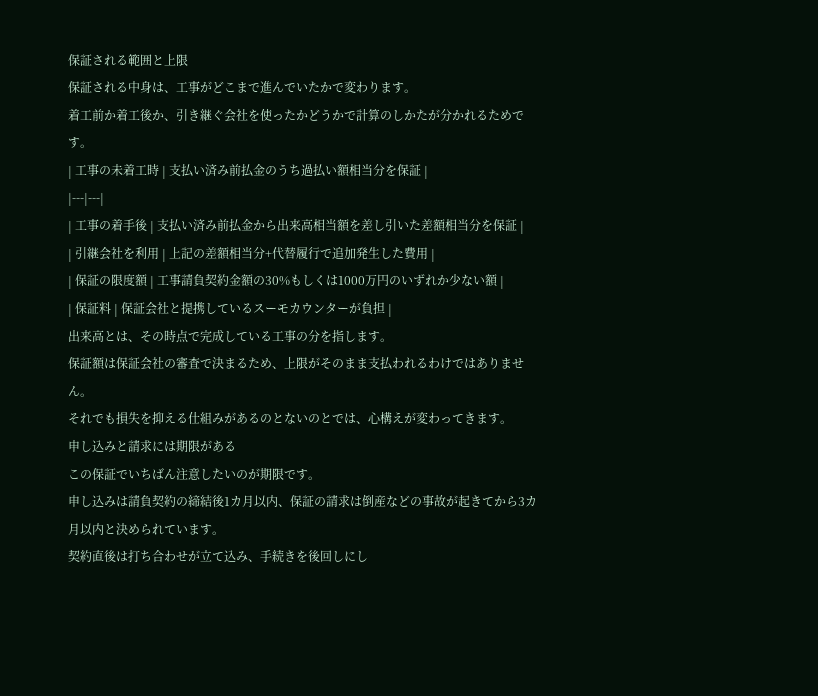保証される範囲と上限
保証される中身は、工事がどこまで進んでいたかで変わります。
着工前か着工後か、引き継ぐ会社を使ったかどうかで計算のしかたが分かれるためです。
| 工事の未着工時 | 支払い済み前払金のうち過払い額相当分を保証 |
|---|---|
| 工事の着手後 | 支払い済み前払金から出来高相当額を差し引いた差額相当分を保証 |
| 引継会社を利用 | 上記の差額相当分+代替履行で追加発生した費用 |
| 保証の限度額 | 工事請負契約金額の30%もしくは1000万円のいずれか少ない額 |
| 保証料 | 保証会社と提携しているスーモカウンターが負担 |
出来高とは、その時点で完成している工事の分を指します。
保証額は保証会社の審査で決まるため、上限がそのまま支払われるわけではありません。
それでも損失を抑える仕組みがあるのとないのとでは、心構えが変わってきます。
申し込みと請求には期限がある
この保証でいちばん注意したいのが期限です。
申し込みは請負契約の締結後1カ月以内、保証の請求は倒産などの事故が起きてから3カ月以内と決められています。
契約直後は打ち合わせが立て込み、手続きを後回しにし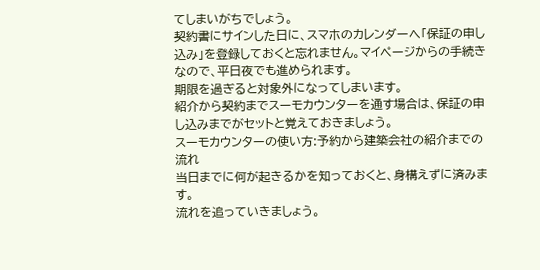てしまいがちでしょう。
契約書にサインした日に、スマホのカレンダーへ「保証の申し込み」を登録しておくと忘れません。マイページからの手続きなので、平日夜でも進められます。
期限を過ぎると対象外になってしまいます。
紹介から契約までスーモカウンターを通す場合は、保証の申し込みまでがセットと覚えておきましょう。
スーモカウンターの使い方:予約から建築会社の紹介までの流れ
当日までに何が起きるかを知っておくと、身構えずに済みます。
流れを追っていきましょう。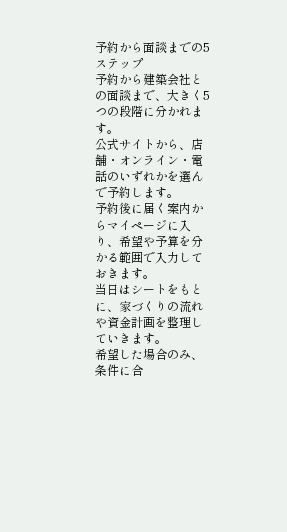予約から面談までの5ステップ
予約から建築会社との面談まで、大きく5つの段階に分かれます。
公式サイトから、店舗・オンライン・電話のいずれかを選んで予約します。
予約後に届く案内からマイページに入り、希望や予算を分かる範囲で入力しておきます。
当日はシートをもとに、家づくりの流れや資金計画を整理していきます。
希望した場合のみ、条件に合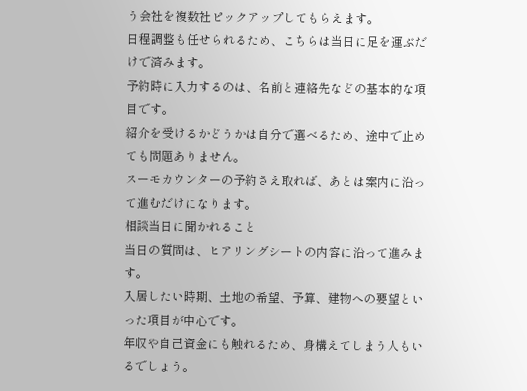う会社を複数社ピックアップしてもらえます。
日程調整も任せられるため、こちらは当日に足を運ぶだけで済みます。
予約時に入力するのは、名前と連絡先などの基本的な項目です。
紹介を受けるかどうかは自分で選べるため、途中で止めても問題ありません。
スーモカウンターの予約さえ取れば、あとは案内に沿って進むだけになります。
相談当日に聞かれること
当日の質問は、ヒアリングシートの内容に沿って進みます。
入居したい時期、土地の希望、予算、建物への要望といった項目が中心です。
年収や自己資金にも触れるため、身構えてしまう人もいるでしょう。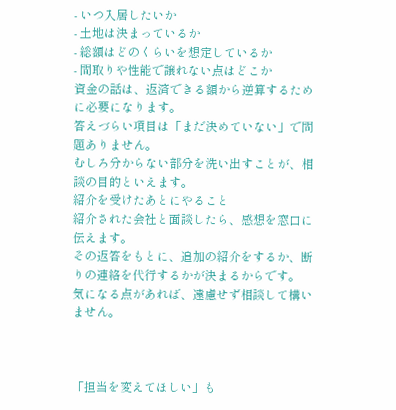- いつ入居したいか
- 土地は決まっているか
- 総額はどのくらいを想定しているか
- 間取りや性能で譲れない点はどこか
資金の話は、返済できる額から逆算するために必要になります。
答えづらい項目は「まだ決めていない」で問題ありません。
むしろ分からない部分を洗い出すことが、相談の目的といえます。
紹介を受けたあとにやること
紹介された会社と面談したら、感想を窓口に伝えます。
その返答をもとに、追加の紹介をするか、断りの連絡を代行するかが決まるからです。
気になる点があれば、遠慮せず相談して構いません。



「担当を変えてほしい」も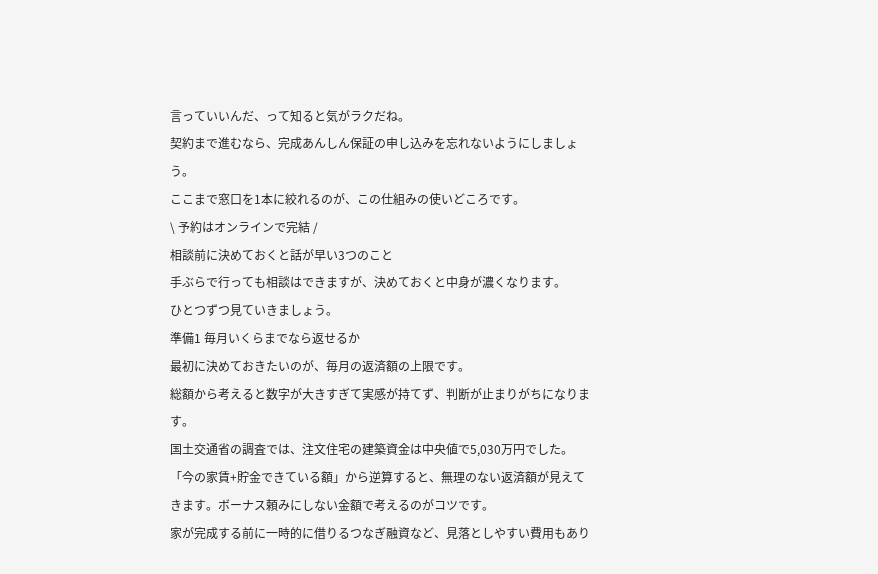言っていいんだ、って知ると気がラクだね。
契約まで進むなら、完成あんしん保証の申し込みを忘れないようにしましょう。
ここまで窓口を1本に絞れるのが、この仕組みの使いどころです。
\ 予約はオンラインで完結 /
相談前に決めておくと話が早い3つのこと
手ぶらで行っても相談はできますが、決めておくと中身が濃くなります。
ひとつずつ見ていきましょう。
準備1 毎月いくらまでなら返せるか
最初に決めておきたいのが、毎月の返済額の上限です。
総額から考えると数字が大きすぎて実感が持てず、判断が止まりがちになります。
国土交通省の調査では、注文住宅の建築資金は中央値で5,030万円でした。
「今の家賃+貯金できている額」から逆算すると、無理のない返済額が見えてきます。ボーナス頼みにしない金額で考えるのがコツです。
家が完成する前に一時的に借りるつなぎ融資など、見落としやすい費用もあり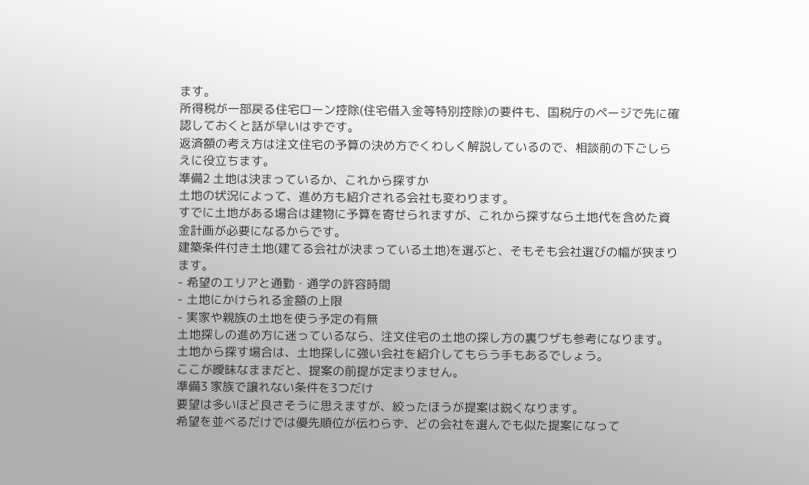ます。
所得税が一部戻る住宅ローン控除(住宅借入金等特別控除)の要件も、国税庁のページで先に確認しておくと話が早いはずです。
返済額の考え方は注文住宅の予算の決め方でくわしく解説しているので、相談前の下ごしらえに役立ちます。
準備2 土地は決まっているか、これから探すか
土地の状況によって、進め方も紹介される会社も変わります。
すでに土地がある場合は建物に予算を寄せられますが、これから探すなら土地代を含めた資金計画が必要になるからです。
建築条件付き土地(建てる会社が決まっている土地)を選ぶと、そもそも会社選びの幅が狭まります。
- 希望のエリアと通勤・通学の許容時間
- 土地にかけられる金額の上限
- 実家や親族の土地を使う予定の有無
土地探しの進め方に迷っているなら、注文住宅の土地の探し方の裏ワザも参考になります。
土地から探す場合は、土地探しに強い会社を紹介してもらう手もあるでしょう。
ここが曖昧なままだと、提案の前提が定まりません。
準備3 家族で譲れない条件を3つだけ
要望は多いほど良さそうに思えますが、絞ったほうが提案は鋭くなります。
希望を並べるだけでは優先順位が伝わらず、どの会社を選んでも似た提案になって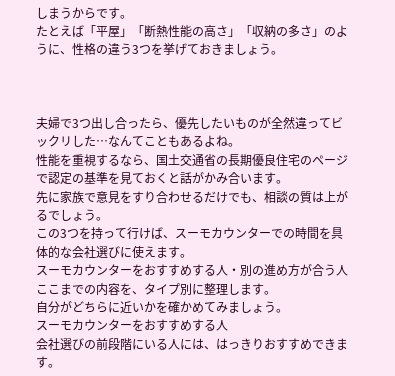しまうからです。
たとえば「平屋」「断熱性能の高さ」「収納の多さ」のように、性格の違う3つを挙げておきましょう。



夫婦で3つ出し合ったら、優先したいものが全然違ってビックリした…なんてこともあるよね。
性能を重視するなら、国土交通省の長期優良住宅のページで認定の基準を見ておくと話がかみ合います。
先に家族で意見をすり合わせるだけでも、相談の質は上がるでしょう。
この3つを持って行けば、スーモカウンターでの時間を具体的な会社選びに使えます。
スーモカウンターをおすすめする人・別の進め方が合う人
ここまでの内容を、タイプ別に整理します。
自分がどちらに近いかを確かめてみましょう。
スーモカウンターをおすすめする人
会社選びの前段階にいる人には、はっきりおすすめできます。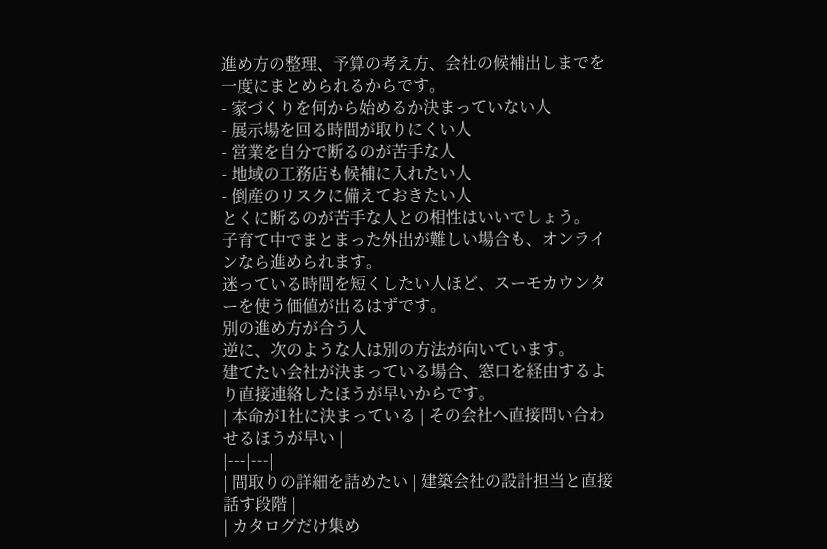進め方の整理、予算の考え方、会社の候補出しまでを一度にまとめられるからです。
- 家づくりを何から始めるか決まっていない人
- 展示場を回る時間が取りにくい人
- 営業を自分で断るのが苦手な人
- 地域の工務店も候補に入れたい人
- 倒産のリスクに備えておきたい人
とくに断るのが苦手な人との相性はいいでしょう。
子育て中でまとまった外出が難しい場合も、オンラインなら進められます。
迷っている時間を短くしたい人ほど、スーモカウンターを使う価値が出るはずです。
別の進め方が合う人
逆に、次のような人は別の方法が向いています。
建てたい会社が決まっている場合、窓口を経由するより直接連絡したほうが早いからです。
| 本命が1社に決まっている | その会社へ直接問い合わせるほうが早い |
|---|---|
| 間取りの詳細を詰めたい | 建築会社の設計担当と直接話す段階 |
| カタログだけ集め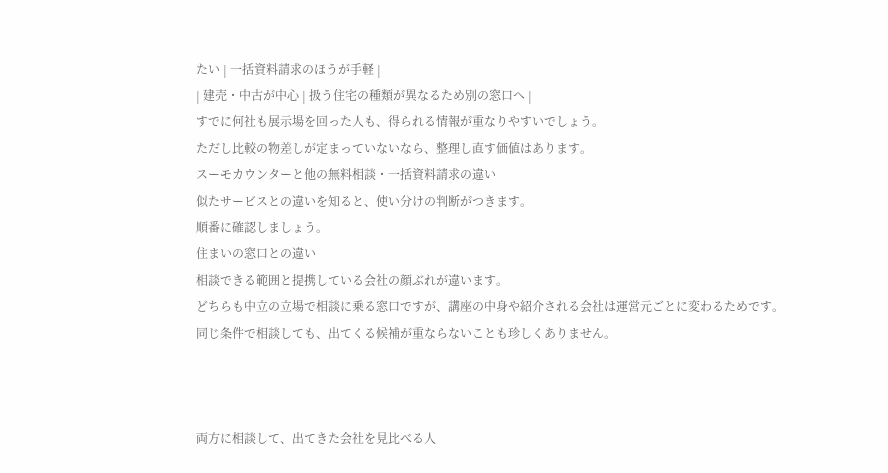たい | 一括資料請求のほうが手軽 |
| 建売・中古が中心 | 扱う住宅の種類が異なるため別の窓口へ |
すでに何社も展示場を回った人も、得られる情報が重なりやすいでしょう。
ただし比較の物差しが定まっていないなら、整理し直す価値はあります。
スーモカウンターと他の無料相談・一括資料請求の違い
似たサービスとの違いを知ると、使い分けの判断がつきます。
順番に確認しましょう。
住まいの窓口との違い
相談できる範囲と提携している会社の顔ぶれが違います。
どちらも中立の立場で相談に乗る窓口ですが、講座の中身や紹介される会社は運営元ごとに変わるためです。
同じ条件で相談しても、出てくる候補が重ならないことも珍しくありません。



両方に相談して、出てきた会社を見比べる人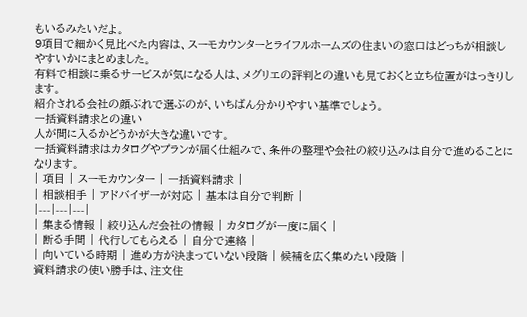もいるみたいだよ。
9項目で細かく見比べた内容は、スーモカウンターとライフルホームズの住まいの窓口はどっちが相談しやすいかにまとめました。
有料で相談に乗るサービスが気になる人は、メグリエの評判との違いも見ておくと立ち位置がはっきりします。
紹介される会社の顔ぶれで選ぶのが、いちばん分かりやすい基準でしょう。
一括資料請求との違い
人が間に入るかどうかが大きな違いです。
一括資料請求はカタログやプランが届く仕組みで、条件の整理や会社の絞り込みは自分で進めることになります。
| 項目 | スーモカウンター | 一括資料請求 |
| 相談相手 | アドバイザーが対応 | 基本は自分で判断 |
|---|---|---|
| 集まる情報 | 絞り込んだ会社の情報 | カタログが一度に届く |
| 断る手間 | 代行してもらえる | 自分で連絡 |
| 向いている時期 | 進め方が決まっていない段階 | 候補を広く集めたい段階 |
資料請求の使い勝手は、注文住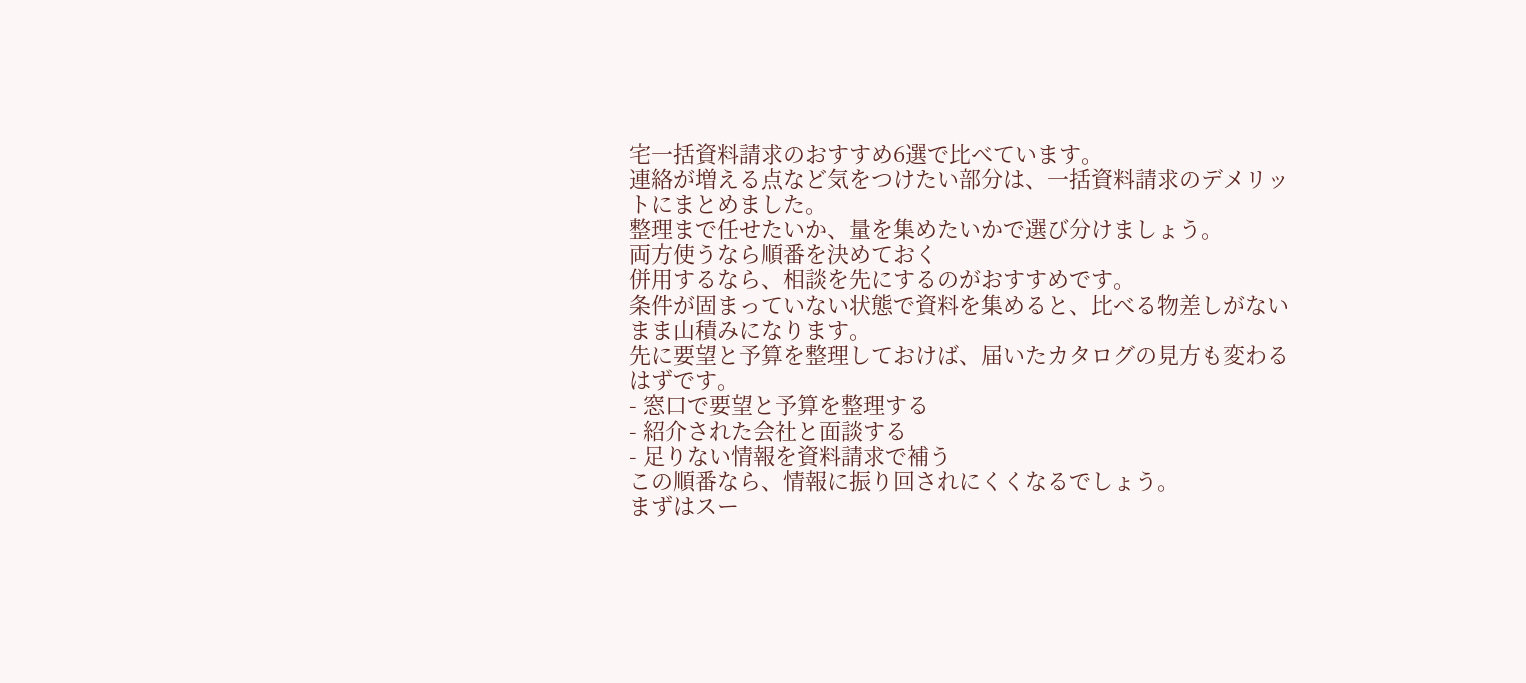宅一括資料請求のおすすめ6選で比べています。
連絡が増える点など気をつけたい部分は、一括資料請求のデメリットにまとめました。
整理まで任せたいか、量を集めたいかで選び分けましょう。
両方使うなら順番を決めておく
併用するなら、相談を先にするのがおすすめです。
条件が固まっていない状態で資料を集めると、比べる物差しがないまま山積みになります。
先に要望と予算を整理しておけば、届いたカタログの見方も変わるはずです。
- 窓口で要望と予算を整理する
- 紹介された会社と面談する
- 足りない情報を資料請求で補う
この順番なら、情報に振り回されにくくなるでしょう。
まずはスー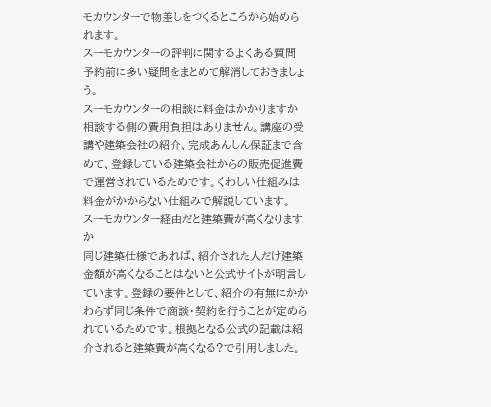モカウンターで物差しをつくるところから始められます。
スーモカウンターの評判に関するよくある質問
予約前に多い疑問をまとめて解消しておきましょう。
スーモカウンターの相談に料金はかかりますか
相談する側の費用負担はありません。講座の受講や建築会社の紹介、完成あんしん保証まで含めて、登録している建築会社からの販売促進費で運営されているためです。くわしい仕組みは料金がかからない仕組みで解説しています。
スーモカウンター経由だと建築費が高くなりますか
同じ建築仕様であれば、紹介された人だけ建築金額が高くなることはないと公式サイトが明言しています。登録の要件として、紹介の有無にかかわらず同じ条件で商談・契約を行うことが定められているためです。根拠となる公式の記載は紹介されると建築費が高くなる?で引用しました。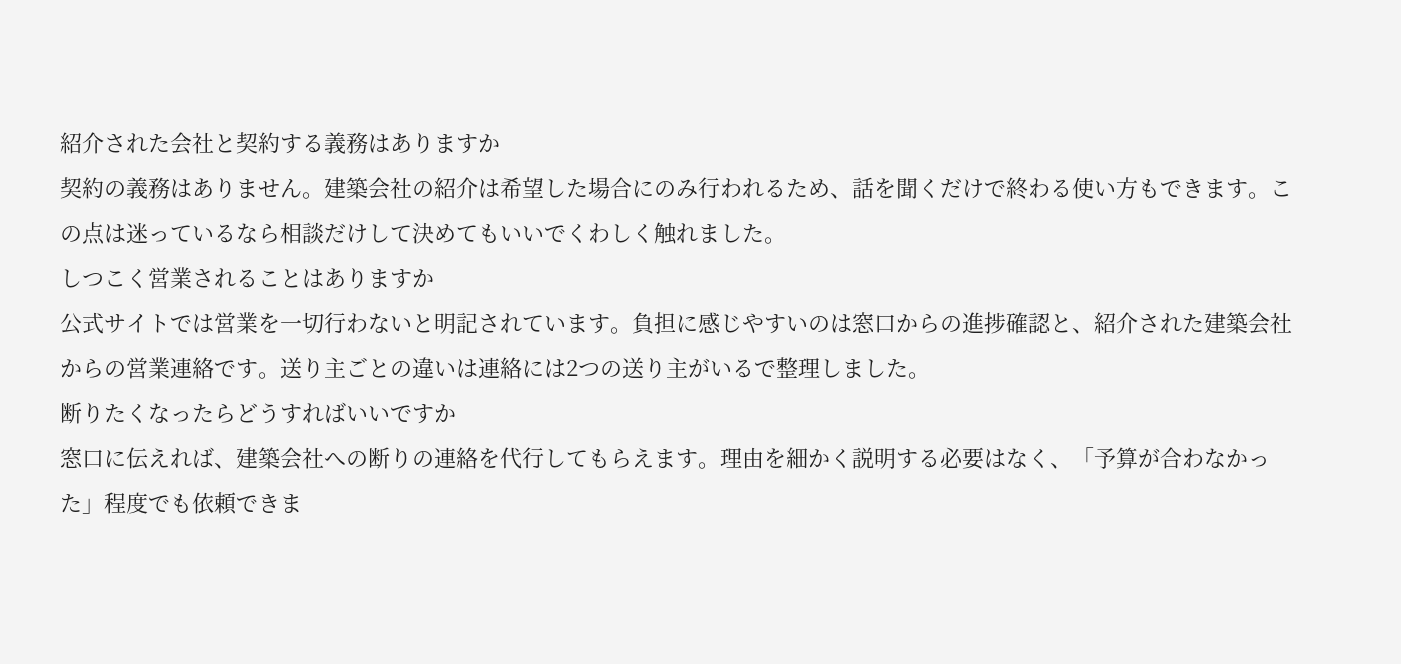紹介された会社と契約する義務はありますか
契約の義務はありません。建築会社の紹介は希望した場合にのみ行われるため、話を聞くだけで終わる使い方もできます。この点は迷っているなら相談だけして決めてもいいでくわしく触れました。
しつこく営業されることはありますか
公式サイトでは営業を一切行わないと明記されています。負担に感じやすいのは窓口からの進捗確認と、紹介された建築会社からの営業連絡です。送り主ごとの違いは連絡には2つの送り主がいるで整理しました。
断りたくなったらどうすればいいですか
窓口に伝えれば、建築会社への断りの連絡を代行してもらえます。理由を細かく説明する必要はなく、「予算が合わなかった」程度でも依頼できま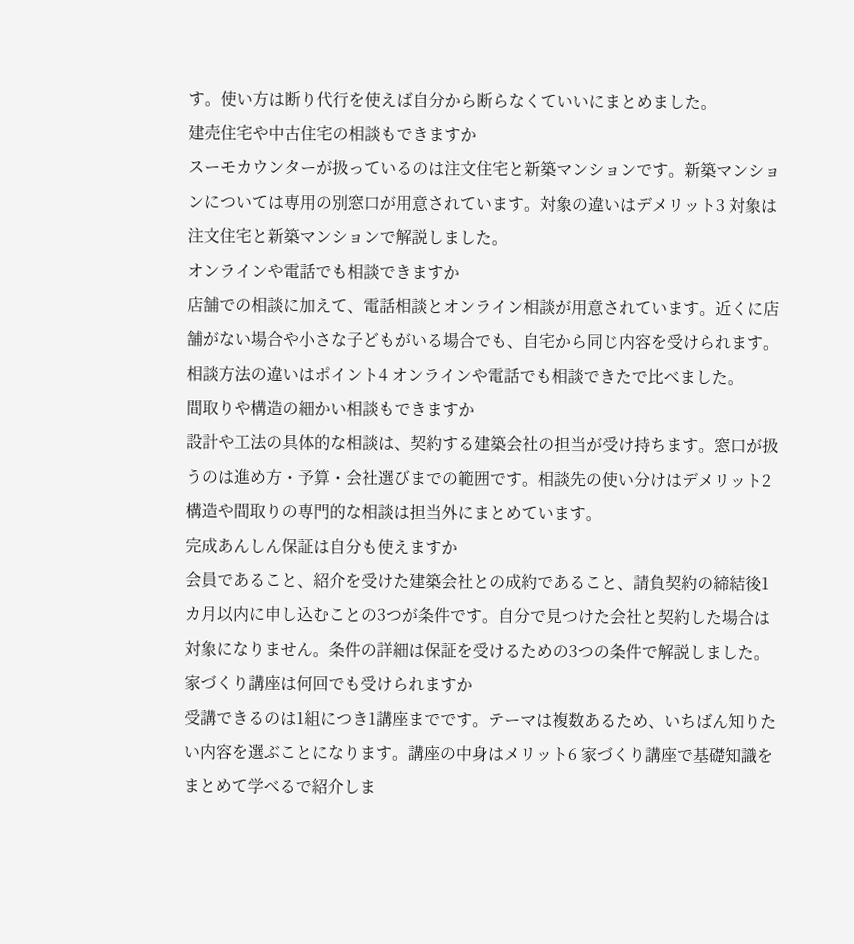す。使い方は断り代行を使えば自分から断らなくていいにまとめました。
建売住宅や中古住宅の相談もできますか
スーモカウンターが扱っているのは注文住宅と新築マンションです。新築マンションについては専用の別窓口が用意されています。対象の違いはデメリット3 対象は注文住宅と新築マンションで解説しました。
オンラインや電話でも相談できますか
店舗での相談に加えて、電話相談とオンライン相談が用意されています。近くに店舗がない場合や小さな子どもがいる場合でも、自宅から同じ内容を受けられます。相談方法の違いはポイント4 オンラインや電話でも相談できたで比べました。
間取りや構造の細かい相談もできますか
設計や工法の具体的な相談は、契約する建築会社の担当が受け持ちます。窓口が扱うのは進め方・予算・会社選びまでの範囲です。相談先の使い分けはデメリット2 構造や間取りの専門的な相談は担当外にまとめています。
完成あんしん保証は自分も使えますか
会員であること、紹介を受けた建築会社との成約であること、請負契約の締結後1カ月以内に申し込むことの3つが条件です。自分で見つけた会社と契約した場合は対象になりません。条件の詳細は保証を受けるための3つの条件で解説しました。
家づくり講座は何回でも受けられますか
受講できるのは1組につき1講座までです。テーマは複数あるため、いちばん知りたい内容を選ぶことになります。講座の中身はメリット6 家づくり講座で基礎知識をまとめて学べるで紹介しま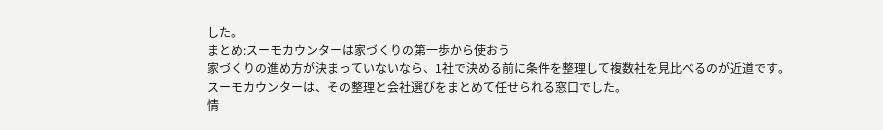した。
まとめ:スーモカウンターは家づくりの第一歩から使おう
家づくりの進め方が決まっていないなら、1社で決める前に条件を整理して複数社を見比べるのが近道です。
スーモカウンターは、その整理と会社選びをまとめて任せられる窓口でした。
情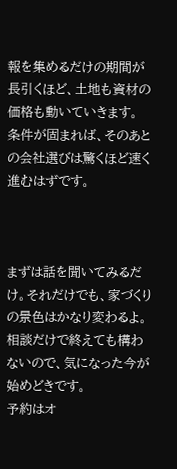報を集めるだけの期間が長引くほど、土地も資材の価格も動いていきます。
条件が固まれば、そのあとの会社選びは驚くほど速く進むはずです。



まずは話を聞いてみるだけ。それだけでも、家づくりの景色はかなり変わるよ。
相談だけで終えても構わないので、気になった今が始めどきです。
予約はオ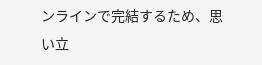ンラインで完結するため、思い立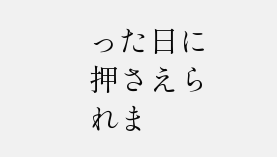った日に押さえられま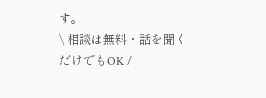す。
\ 相談は無料・話を聞くだけでもOK /